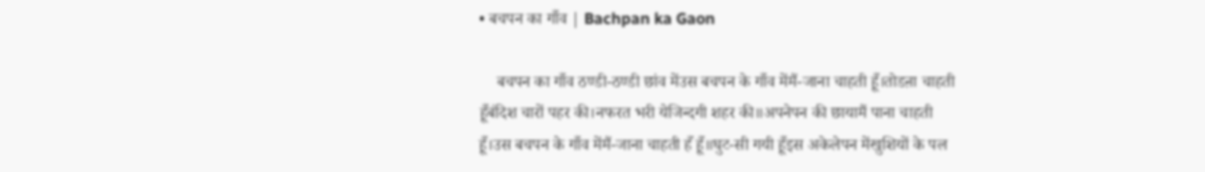• बचपन का गाँव | Bachpan ka Gaon

    बचपन का गाँव ठण्डी-ठण्डी छांव मेंउस बचपन के गाँव मेंमैं-जाना चाहती हूँ।तोडऩा चाहती हूँबंदिश चारों पहर की।नफरत भरी येजिन्दगी शहर की॥अपनेपन की छायामैं पाना चाहती हूँ।उस बचपन के गाँव मेंमैं-जाना चाहती हँ हूँ॥घुट-सी गयी हूँइस अकेलेपन मेंखुशियों के पल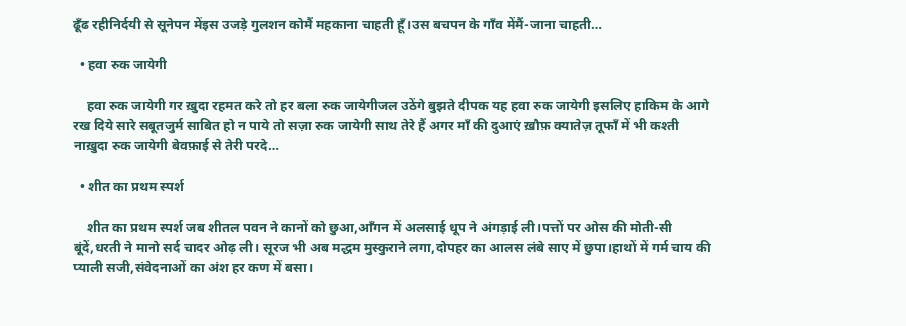ढूँढ रहीनिर्दयी से सूनेपन मेंइस उजड़े गुलशन कोमैं महकाना चाहती हूँ।उस बचपन के गाँव मेंमैं-जाना चाहती…

  • हवा रुक जायेगी

    हवा रुक जायेगी गर ख़ुदा रहमत करे तो हर बला रुक जायेगीजल उठेंगे बुझते दीपक यह हवा रुक जायेगी इसलिए हाकिम के आगे रख दिये सारे सबूतजुर्म साबित हो न पाये तो सज़ा रुक जायेगी साथ तेरे हैं अगर माँ की दुआएं ख़ौफ़ क्यातेज़ तूफाँ में भी कश्ती नाख़ुदा रुक जायेगी बेवफ़ाई से तेरी परदे…

  • शीत का प्रथम स्पर्श

    शीत का प्रथम स्पर्श जब शीतल पवन ने कानों को छुआ,आँगन में अलसाई धूप ने अंगड़ाई ली।पत्तों पर ओस की मोती-सी बूंदें,धरती ने मानो सर्द चादर ओढ़ ली। सूरज भी अब मद्धम मुस्कुराने लगा,दोपहर का आलस लंबे साए में छुपा।हाथों में गर्म चाय की प्याली सजी,संवेदनाओं का अंश हर कण में बसा।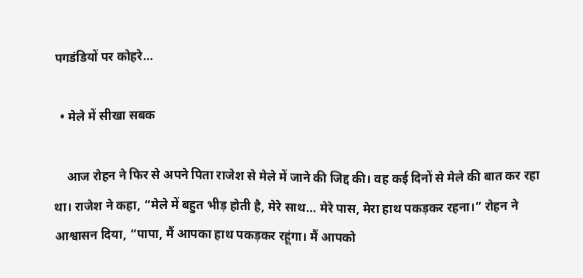पगडंडियों पर कोहरे…

  • मेले में सीखा सबक

    आज रोहन ने फिर से अपने पिता राजेश से मेले में जाने की जिद्द की। वह कई दिनों से मेले की बात कर रहा था। राजेश ने कहा, “मेले में बहुत भीड़ होती है, मेरे साथ… मेरे पास, मेरा हाथ पकड़कर रहना।” रोहन ने आश्वासन दिया, “पापा, मैं आपका हाथ पकड़कर रहूंगा। मैं आपको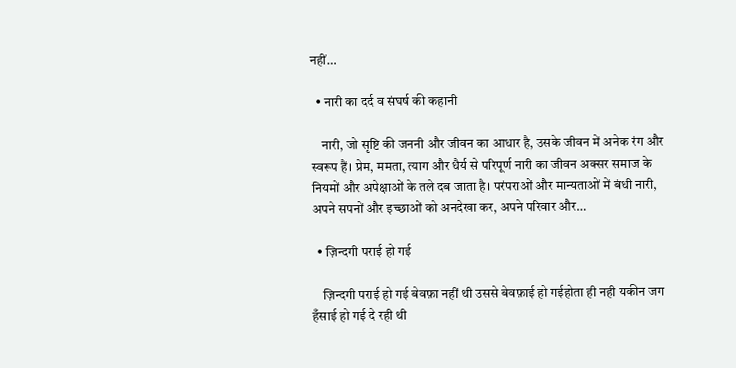नहीं…

  • नारी का दर्द व संघर्ष की कहानी

    नारी, जो सृष्टि की जननी और जीवन का आधार है, उसके जीवन में अनेक रंग और स्वरूप हैं। प्रेम, ममता, त्याग और धैर्य से परिपूर्ण नारी का जीवन अक्सर समाज के नियमों और अपेक्षाओं के तले दब जाता है। परंपराओं और मान्यताओं में बंधी नारी, अपने सपनों और इच्छाओं को अनदेखा कर, अपने परिवार और…

  • ज़िन्दगी पराई हो गई

    ज़िन्दगी पराई हो गई बेवफ़ा नहीं थी उससे बेवफ़ाई हो गईहोता ही नही यकीन जग हँसाई हो गई दे रही थी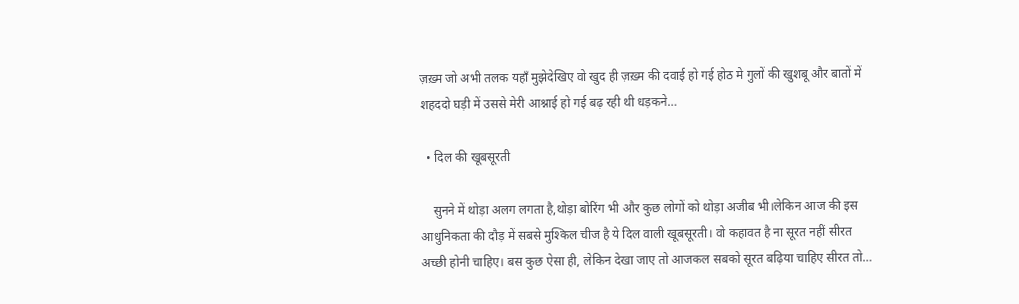ज़ख़्म जो अभी तलक यहाँ मुझेदेखिए वो खुद ही ज़ख़्म की दवाई हो गई होठ मे गुलों की खुशबू और बातों में शहददो घड़ी में उससे मेरी आश्नाई हो गई बढ़ रही थी धड़कने…

  • दिल की खूबसूरती

    सुनने में थोड़ा अलग लगता है,थोड़ा बोरिंग भी और कुछ लोगों को थोड़ा अजीब भी।लेकिन आज की इस आधुनिकता की दौड़ में सबसे मुश्किल चीज है ये दिल वाली खूबसूरती। वो कहावत है ना सूरत नहीं सीरत अच्छी होनी चाहिए। बस कुछ ऐसा ही, लेकिन देखा जाए तो आजकल सबको सूरत बढ़िया चाहिए सीरत तो…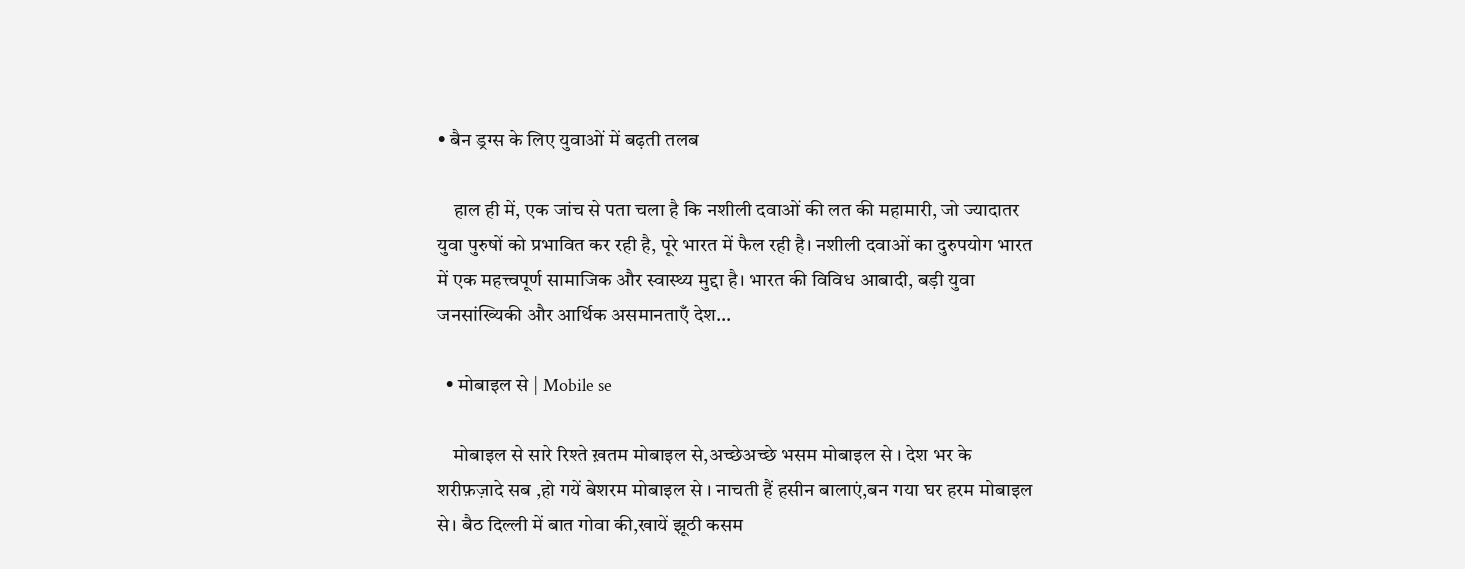• बैन ड्रग्स के लिए युवाओं में बढ़ती तलब

    हाल ही में, एक जांच से पता चला है कि नशीली दवाओं की लत की महामारी, जो ज्यादातर युवा पुरुषों को प्रभावित कर रही है, पूरे भारत में फैल रही है। नशीली दवाओं का दुरुपयोग भारत में एक महत्त्वपूर्ण सामाजिक और स्वास्थ्य मुद्दा है। भारत की विविध आबादी, बड़ी युवा जनसांख्यिकी और आर्थिक असमानताएँ देश…

  • मोबाइल से | Mobile se

    मोबाइल से सारे रिश्ते ख़तम मोबाइल से,अच्छेअच्छे भसम मोबाइल से । देश भर के शरीफ़ज़ादे सब ,हो गयें बेशरम मोबाइल से । नाचती हैं हसीन बालाएं,बन गया घर हरम मोबाइल से। बैठ दिल्ली में बात गोवा की,खायें झूठी कसम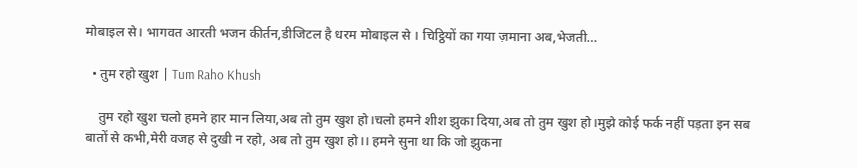मोबाइल से। भागवत आरती भजन कीर्तन,डीजिटल है धरम मोबाइल से । चिट्ठियों का गया ज़माना अब,भेजती…

  • तुम रहो खुश | Tum Raho Khush

    तुम रहो खुश चलो हमने हार मान लिया,अब तो तुम खुश हो।चलो हमने शीश झुका दिया,अब तो तुम खुश हो।मुझे कोई फर्क नहीं पड़ता इन सब बातों से कभी,मेरी वजह से दुखी न रहो, अब तो तुम खुश हो।। हमने सुना था कि जो झुकना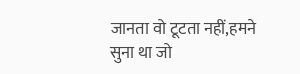जानता वो टूटता नहीं,हमने सुना था जो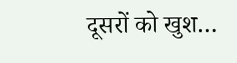दूसरों को खुश…